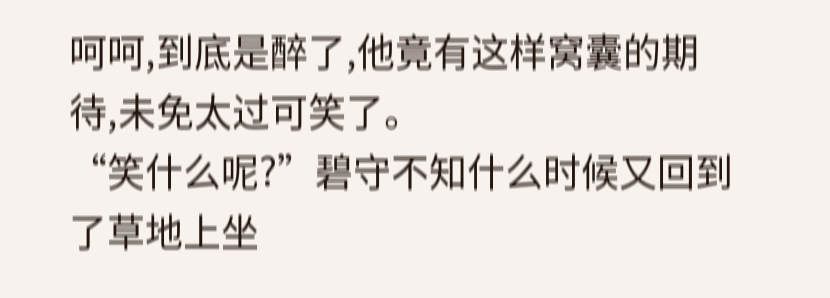呵呵,到底是醉了,他竟有这样窝囊的期待,未免太过可笑了。
“笑什么呢?”碧守不知什么时候又回到了草地上坐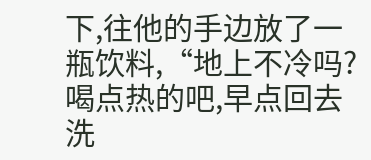下,往他的手边放了一瓶饮料,“地上不冷吗?喝点热的吧,早点回去洗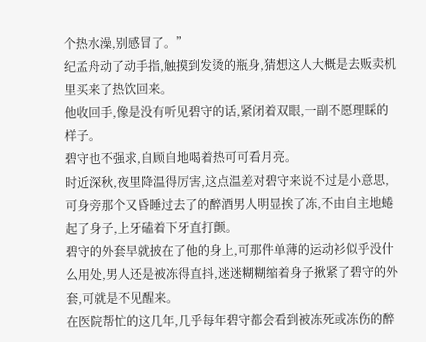个热水澡,别感冒了。”
纪孟舟动了动手指,触摸到发烫的瓶身,猜想这人大概是去贩卖机里买来了热饮回来。
他收回手,像是没有听见碧守的话,紧闭着双眼,一副不愿理睬的样子。
碧守也不强求,自顾自地喝着热可可看月亮。
时近深秋,夜里降温得厉害,这点温差对碧守来说不过是小意思,可身旁那个又昏睡过去了的醉酒男人明显挨了冻,不由自主地蜷起了身子,上牙磕着下牙直打颤。
碧守的外套早就披在了他的身上,可那件单薄的运动衫似乎没什么用处,男人还是被冻得直抖,迷迷糊糊缩着身子揪紧了碧守的外套,可就是不见醒来。
在医院帮忙的这几年,几乎每年碧守都会看到被冻死或冻伤的醉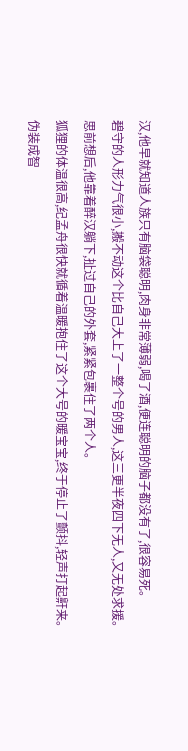汉,他早就知道人族只有脑袋聪明,肉身非常薄弱,喝了酒,便连聪明的脑子都没有了,很容易死。
碧守的人形力气很小,搬不动这个比自己大上了一整个号的男人,这三更半夜四下无人,又无处求援。
思前想后,他靠着醉汉躺下,扯过自己的外套,紧紧包裹住了两个人。
狐狸的体温很高,纪孟舟很快就循着温暖抱住了这个大号的暖宝宝,终于停止了颤抖,轻声打起鼾来。
伪装成智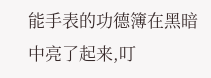能手表的功德簿在黑暗中亮了起来,叮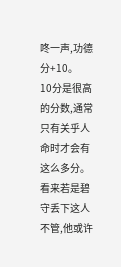咚一声,功德分+10。
10分是很高的分数,通常只有关乎人命时才会有这么多分。
看来若是碧守丢下这人不管,他或许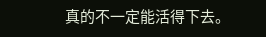真的不一定能活得下去。